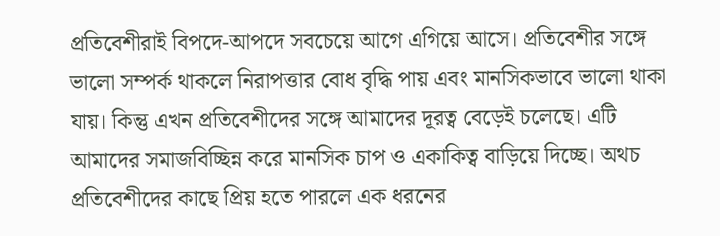প্রতিবেশীরাই বিপদে-আপদে সবচেয়ে আগে এগিয়ে আসে। প্রতিবেশীর সঙ্গে ভালো সম্পর্ক থাকলে নিরাপত্তার বোধ বৃদ্ধি পায় এবং মানসিকভাবে ভালো থাকা যায়। কিন্তু এখন প্রতিবেশীদের সঙ্গে আমাদের দূরত্ব বেড়েই চলেছে। এটি আমাদের সমাজবিচ্ছিন্ন করে মানসিক চাপ ও একাকিত্ব বাড়িয়ে দিচ্ছে। অথচ প্রতিবেশীদের কাছে প্রিয় হতে পারলে এক ধরনের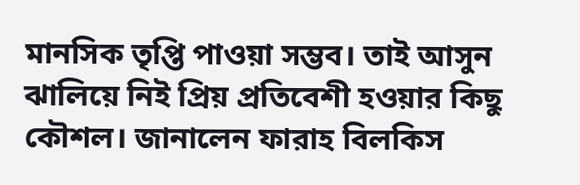মানসিক তৃপ্তি পাওয়া সম্ভব। তাই আসুন ঝালিয়ে নিই প্রিয় প্রতিবেশী হওয়ার কিছু কৌশল। জানালেন ফারাহ বিলকিস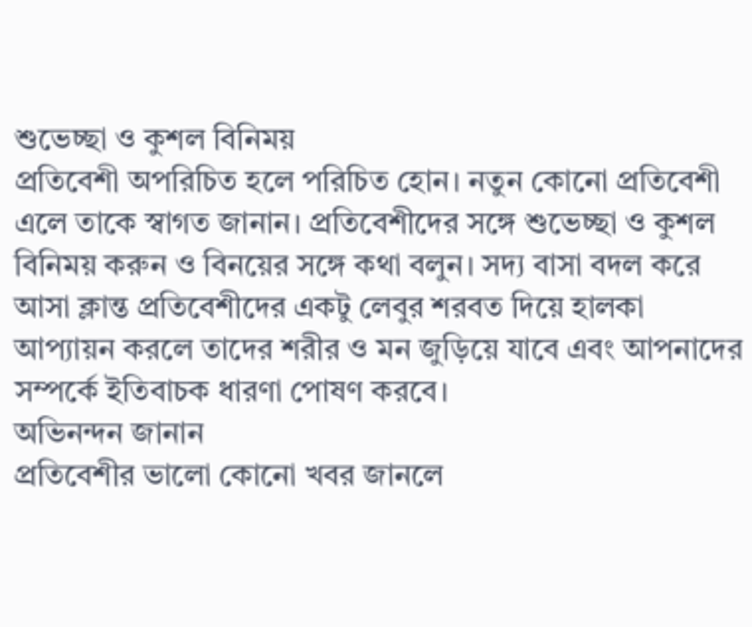শুভেচ্ছা ও কুশল বিনিময়
প্রতিবেশী অপরিচিত হলে পরিচিত হোন। নতুন কোনো প্রতিবেশী এলে তাকে স্বাগত জানান। প্রতিবেশীদের সঙ্গে শুভেচ্ছা ও কুশল বিনিময় করুন ও বিনয়ের সঙ্গে কথা বলুন। সদ্য বাসা বদল করে আসা ক্লান্ত প্রতিবেশীদের একটু লেবুর শরবত দিয়ে হালকা আপ্যায়ন করলে তাদের শরীর ও মন জুড়িয়ে যাবে এবং আপনাদের সম্পর্কে ইতিবাচক ধারণা পোষণ করবে।
অভিনন্দন জানান
প্রতিবেশীর ভালো কোনো খবর জানলে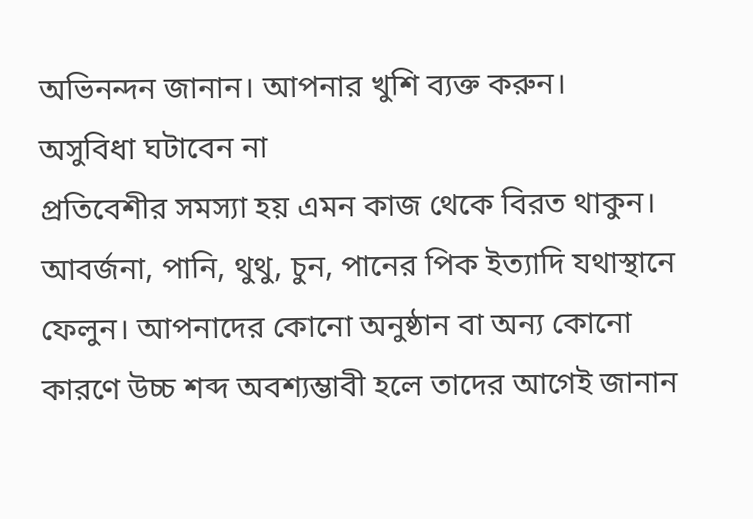অভিনন্দন জানান। আপনার খুশি ব্যক্ত করুন।
অসুবিধা ঘটাবেন না
প্রতিবেশীর সমস্যা হয় এমন কাজ থেকে বিরত থাকুন। আবর্জনা, পানি, থুথু, চুন, পানের পিক ইত্যাদি যথাস্থানে ফেলুন। আপনাদের কোনো অনুষ্ঠান বা অন্য কোনো কারণে উচ্চ শব্দ অবশ্যম্ভাবী হলে তাদের আগেই জানান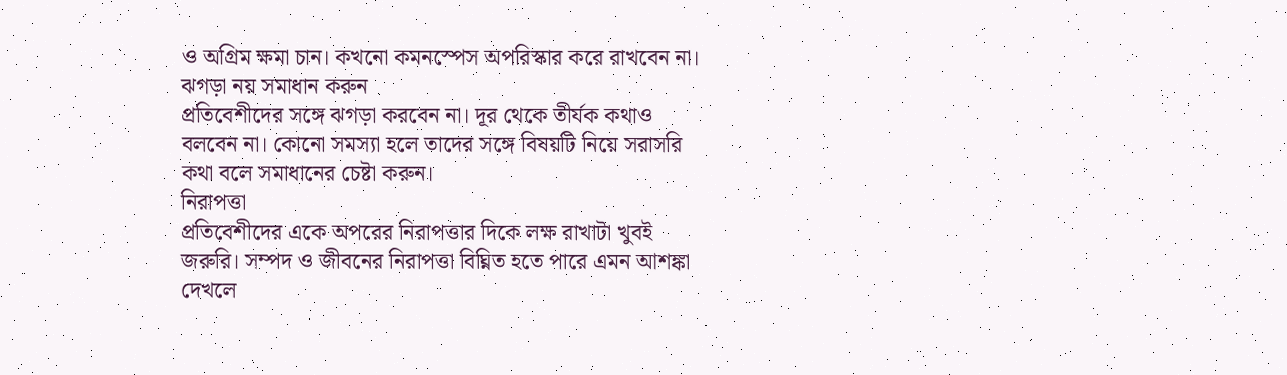ও অগ্রিম ক্ষমা চান। কখনো কমনস্পেস অপরিস্কার করে রাখবেন না।
ঝগড়া নয় সমাধান করুন
প্রতিবেশীদের সঙ্গে ঝগড়া করবেন না। দূর থেকে তীর্যক কথাও বলবেন না। কোনো সমস্যা হলে তাদের সঙ্গে বিষয়টি নিয়ে সরাসরি কথা বলে সমাধানের চেষ্টা করুন।
নিরাপত্তা
প্রতিবেশীদের একে অপরের নিরাপত্তার দিকে লক্ষ রাখাটা খুবই জরুরি। সম্পদ ও জীবনের নিরাপত্তা বিঘ্নিত হতে পারে এমন আশঙ্কা দেখলে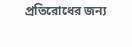প্রতিরোধের জন্য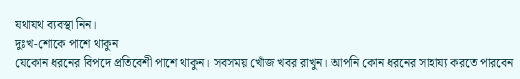যথাযথ ব্যবস্থা নিন।
দুঃখ-শোকে পাশে থাকুন
যেকোন ধরনের বিপদে প্রতিবেশী পাশে থাকুন। সবসময় খোঁজ খবর রাখুন। আপনি কোন ধরনের সাহায্য করতে পারবেন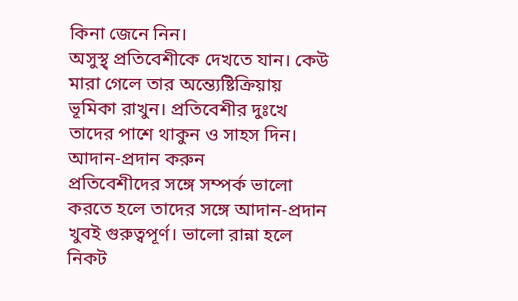কিনা জেনে নিন।
অসুস্থ্ প্রতিবেশীকে দেখতে যান। কেউ মারা গেলে তার অন্ত্যেষ্টিক্রিয়ায় ভূমিকা রাখুন। প্রতিবেশীর দুঃখে তাদের পাশে থাকুন ও সাহস দিন।
আদান-প্রদান করুন
প্রতিবেশীদের সঙ্গে সম্পর্ক ভালো করতে হলে তাদের সঙ্গে আদান-প্রদান খুবই গুরুত্বপূর্ণ। ভালো রান্না হলে নিকট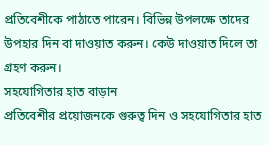প্রতিবেশীকে পাঠাতে পারেন। বিভিন্ন উপলক্ষে তাদের উপহার দিন বা দাওয়াত করুন। কেউ দাওয়াত দিলে তা গ্রহণ করুন।
সহযোগিতার হাত বাড়ান
প্রতিবেশীর প্রয়োজনকে গুরুত্ব দিন ও সহযোগিতার হাত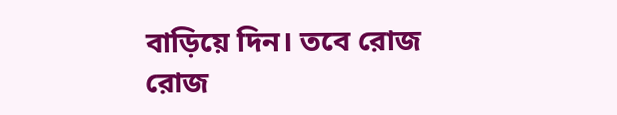বাড়িয়ে দিন। তবে রোজ রোজ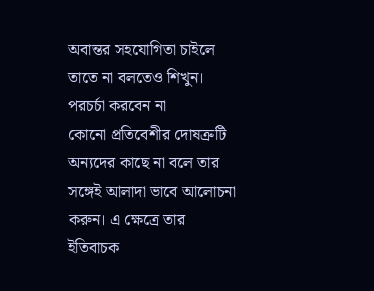অবান্তর সহযোগিতা চাইলে তাতে না বলতেও শিখুন।
পরচর্চা করবেন না
কোনো প্রতিবেশীর দোষত্রুটি অন্যদের কাছে না বলে তার সঙ্গেই আলাদা ভাবে আলোচনা করুন। এ ক্ষেত্রে তার ইতিবাচক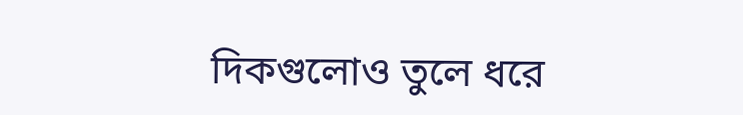দিকগুলোও তুলে ধরে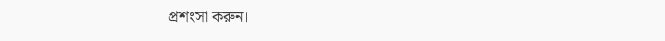প্রশংসা করুন।